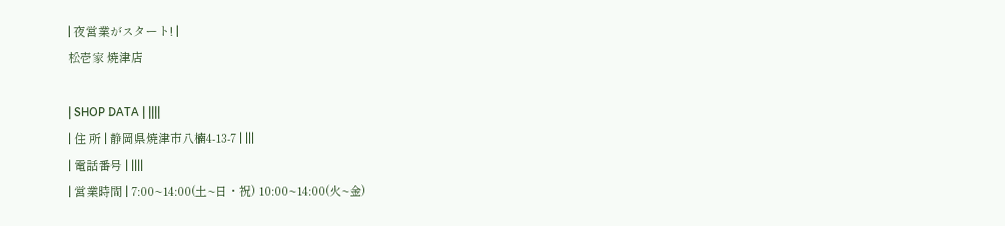| 夜営業がスタート! |
松壱家 焼津店

| SHOP DATA | ||||
| 住 所 | 静岡県焼津市八楠4-13-7 | |||
| 電話番号 | ||||
| 営業時間 | 7:00~14:00(土~日・祝) 10:00~14:00(火~金)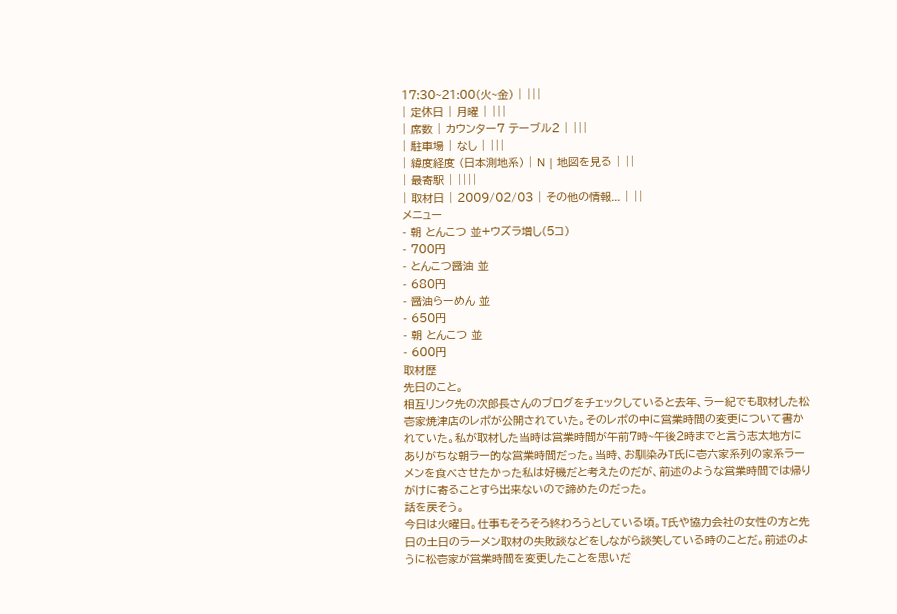17:30~21:00(火~金) | |||
| 定休日 | 月曜 | |||
| 席数 | カウンター7 テーブル2 | |||
| 駐車場 | なし | |||
| 緯度経度 (日本測地系) | N | 地図を見る | ||
| 最寄駅 | ||||
| 取材日 | 2009/02/03 | その他の情報... | ||
メニュー
- 朝 とんこつ 並+ウズラ増し(5コ)
- 700円
- とんこつ醤油 並
- 680円
- 醤油らーめん 並
- 650円
- 朝 とんこつ 並
- 600円
取材歴
先日のこと。
相互リンク先の次郎長さんのブログをチェックしていると去年、ラー紀でも取材した松壱家焼津店のレポが公開されていた。そのレポの中に営業時間の変更について書かれていた。私が取材した当時は営業時間が午前7時~午後2時までと言う志太地方にありがちな朝ラー的な営業時間だった。当時、お馴染みT氏に壱六家系列の家系ラーメンを食べさせたかった私は好機だと考えたのだが、前述のような営業時間では帰りがけに寄ることすら出来ないので諦めたのだった。
話を戻そう。
今日は火曜日。仕事もそろそろ終わろうとしている頃。T氏や協力会社の女性の方と先日の土日のラーメン取材の失敗談などをしながら談笑している時のことだ。前述のように松壱家が営業時間を変更したことを思いだ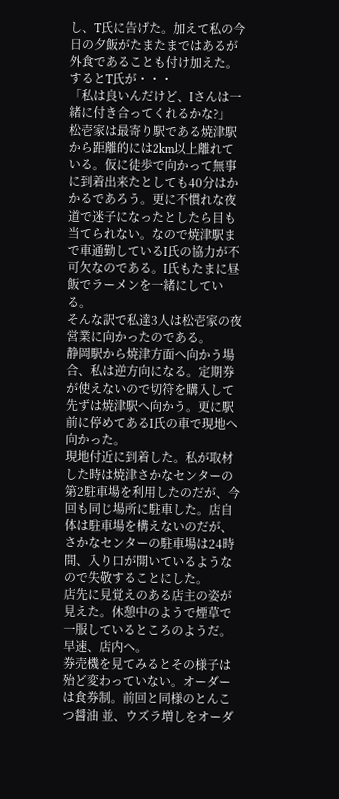し、T氏に告げた。加えて私の今日の夕飯がたまたまではあるが外食であることも付け加えた。するとT氏が・・・
「私は良いんだけど、Iさんは一緒に付き合ってくれるかな?」
松壱家は最寄り駅である焼津駅から距離的には2km以上離れている。仮に徒歩で向かって無事に到着出来たとしても40分はかかるであろう。更に不慣れな夜道で迷子になったとしたら目も当てられない。なので焼津駅まで車通勤しているI氏の協力が不可欠なのである。I氏もたまに昼飯でラーメンを一緒にしている。
そんな訳で私達3人は松壱家の夜営業に向かったのである。
静岡駅から焼津方面へ向かう場合、私は逆方向になる。定期券が使えないので切符を購入して先ずは焼津駅へ向かう。更に駅前に停めてあるI氏の車で現地へ向かった。
現地付近に到着した。私が取材した時は焼津さかなセンターの第2駐車場を利用したのだが、今回も同じ場所に駐車した。店自体は駐車場を構えないのだが、さかなセンターの駐車場は24時間、入り口が開いているようなので失敬することにした。
店先に見覚えのある店主の姿が見えた。休憩中のようで煙草で一服しているところのようだ。早速、店内へ。
券売機を見てみるとその様子は殆ど変わっていない。オーダーは食券制。前回と同様のとんこつ醤油 並、ウズラ増しをオーダ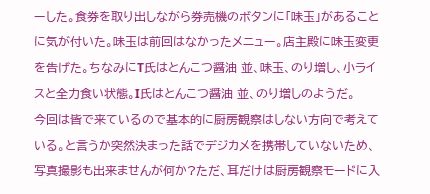ーした。食券を取り出しながら券売機のボタンに「味玉」があることに気が付いた。味玉は前回はなかったメニュー。店主殿に味玉変更を告げた。ちなみにT氏はとんこつ醤油 並、味玉、のり増し、小ライスと全力食い状態。I氏はとんこつ醤油 並、のり増しのようだ。
今回は皆で来ているので基本的に厨房観察はしない方向で考えている。と言うか突然決まった話でデジカメを携帯していないため、写真撮影も出来ませんが何か?ただ、耳だけは厨房観察モードに入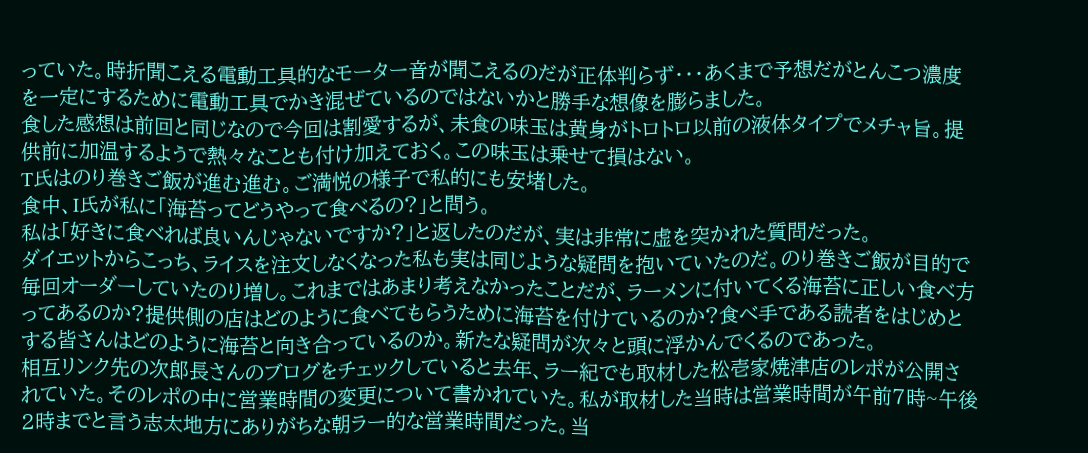っていた。時折聞こえる電動工具的なモーター音が聞こえるのだが正体判らず・・・あくまで予想だがとんこつ濃度を一定にするために電動工具でかき混ぜているのではないかと勝手な想像を膨らました。
食した感想は前回と同じなので今回は割愛するが、未食の味玉は黄身がトロトロ以前の液体タイプでメチャ旨。提供前に加温するようで熱々なことも付け加えておく。この味玉は乗せて損はない。
T氏はのり巻きご飯が進む進む。ご満悦の様子で私的にも安堵した。
食中、I氏が私に「海苔ってどうやって食べるの?」と問う。
私は「好きに食べれば良いんじゃないですか?」と返したのだが、実は非常に虚を突かれた質問だった。
ダイエットからこっち、ライスを注文しなくなった私も実は同じような疑問を抱いていたのだ。のり巻きご飯が目的で毎回オーダーしていたのり増し。これまではあまり考えなかったことだが、ラーメンに付いてくる海苔に正しい食べ方ってあるのか?提供側の店はどのように食べてもらうために海苔を付けているのか?食べ手である読者をはじめとする皆さんはどのように海苔と向き合っているのか。新たな疑問が次々と頭に浮かんでくるのであった。
相互リンク先の次郎長さんのブログをチェックしていると去年、ラー紀でも取材した松壱家焼津店のレポが公開されていた。そのレポの中に営業時間の変更について書かれていた。私が取材した当時は営業時間が午前7時~午後2時までと言う志太地方にありがちな朝ラー的な営業時間だった。当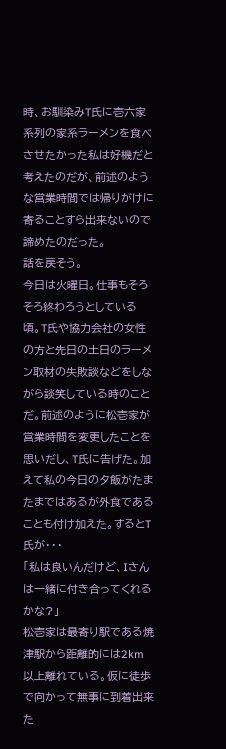時、お馴染みT氏に壱六家系列の家系ラーメンを食べさせたかった私は好機だと考えたのだが、前述のような営業時間では帰りがけに寄ることすら出来ないので諦めたのだった。
話を戻そう。
今日は火曜日。仕事もそろそろ終わろうとしている頃。T氏や協力会社の女性の方と先日の土日のラーメン取材の失敗談などをしながら談笑している時のことだ。前述のように松壱家が営業時間を変更したことを思いだし、T氏に告げた。加えて私の今日の夕飯がたまたまではあるが外食であることも付け加えた。するとT氏が・・・
「私は良いんだけど、Iさんは一緒に付き合ってくれるかな?」
松壱家は最寄り駅である焼津駅から距離的には2km以上離れている。仮に徒歩で向かって無事に到着出来た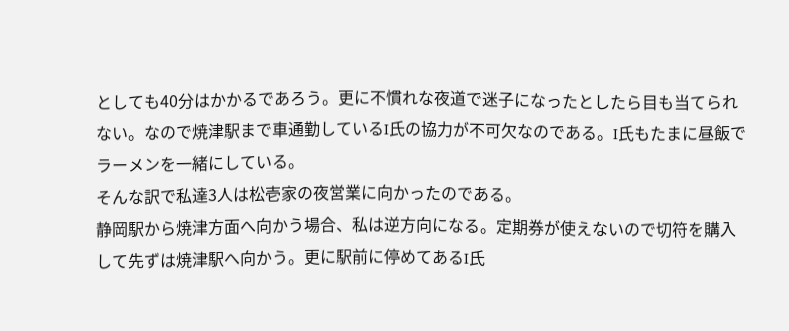としても40分はかかるであろう。更に不慣れな夜道で迷子になったとしたら目も当てられない。なので焼津駅まで車通勤しているI氏の協力が不可欠なのである。I氏もたまに昼飯でラーメンを一緒にしている。
そんな訳で私達3人は松壱家の夜営業に向かったのである。
静岡駅から焼津方面へ向かう場合、私は逆方向になる。定期券が使えないので切符を購入して先ずは焼津駅へ向かう。更に駅前に停めてあるI氏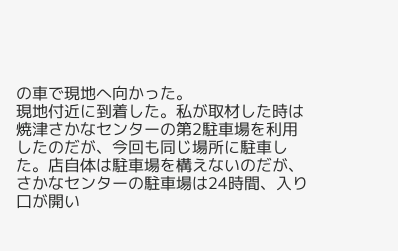の車で現地へ向かった。
現地付近に到着した。私が取材した時は焼津さかなセンターの第2駐車場を利用したのだが、今回も同じ場所に駐車した。店自体は駐車場を構えないのだが、さかなセンターの駐車場は24時間、入り口が開い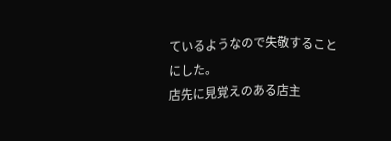ているようなので失敬することにした。
店先に見覚えのある店主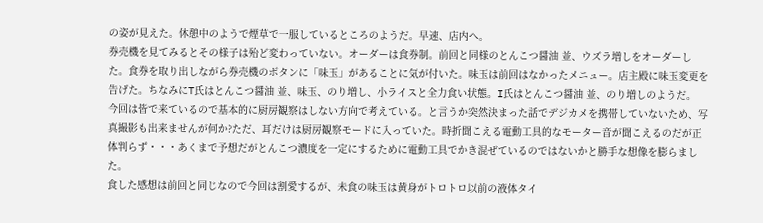の姿が見えた。休憩中のようで煙草で一服しているところのようだ。早速、店内へ。
券売機を見てみるとその様子は殆ど変わっていない。オーダーは食券制。前回と同様のとんこつ醤油 並、ウズラ増しをオーダーした。食券を取り出しながら券売機のボタンに「味玉」があることに気が付いた。味玉は前回はなかったメニュー。店主殿に味玉変更を告げた。ちなみにT氏はとんこつ醤油 並、味玉、のり増し、小ライスと全力食い状態。I氏はとんこつ醤油 並、のり増しのようだ。
今回は皆で来ているので基本的に厨房観察はしない方向で考えている。と言うか突然決まった話でデジカメを携帯していないため、写真撮影も出来ませんが何か?ただ、耳だけは厨房観察モードに入っていた。時折聞こえる電動工具的なモーター音が聞こえるのだが正体判らず・・・あくまで予想だがとんこつ濃度を一定にするために電動工具でかき混ぜているのではないかと勝手な想像を膨らました。
食した感想は前回と同じなので今回は割愛するが、未食の味玉は黄身がトロトロ以前の液体タイ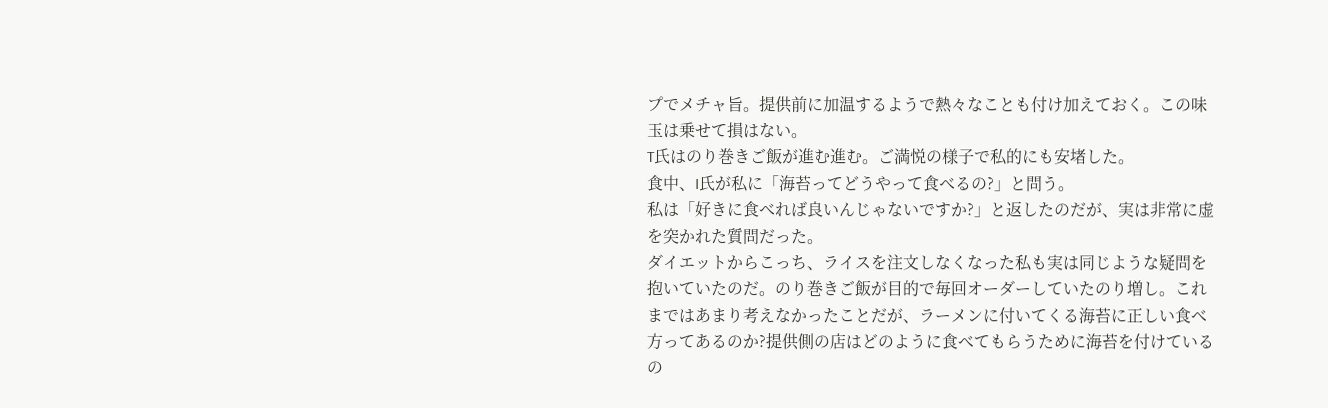プでメチャ旨。提供前に加温するようで熱々なことも付け加えておく。この味玉は乗せて損はない。
T氏はのり巻きご飯が進む進む。ご満悦の様子で私的にも安堵した。
食中、I氏が私に「海苔ってどうやって食べるの?」と問う。
私は「好きに食べれば良いんじゃないですか?」と返したのだが、実は非常に虚を突かれた質問だった。
ダイエットからこっち、ライスを注文しなくなった私も実は同じような疑問を抱いていたのだ。のり巻きご飯が目的で毎回オーダーしていたのり増し。これまではあまり考えなかったことだが、ラーメンに付いてくる海苔に正しい食べ方ってあるのか?提供側の店はどのように食べてもらうために海苔を付けているの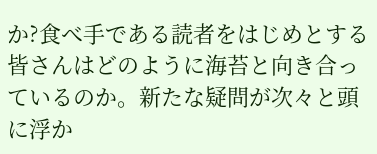か?食べ手である読者をはじめとする皆さんはどのように海苔と向き合っているのか。新たな疑問が次々と頭に浮か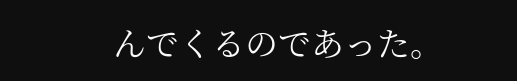んでくるのであった。